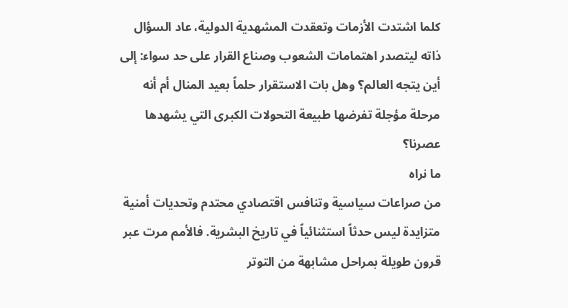كلما اشتدت الأزمات وتعقدت المشهدية الدولية، عاد السؤال ذاته ليتصدر اهتمامات الشعوب وصناع القرار على حد سواء: إلى أين يتجه العالم؟ وهل بات الاستقرار حلماً بعيد المنال أم أنه مرحلة مؤجلة تفرضها طبيعة التحولات الكبرى التي يشهدها عصرنا؟
ما نراه
من صراعات سياسية وتنافس اقتصادي محتدم وتحديات أمنية متزايدة ليس حدثاً استثنائياً في تاريخ البشرية. فالأمم مرت عبر قرون طويلة بمراحل مشابهة من التوتر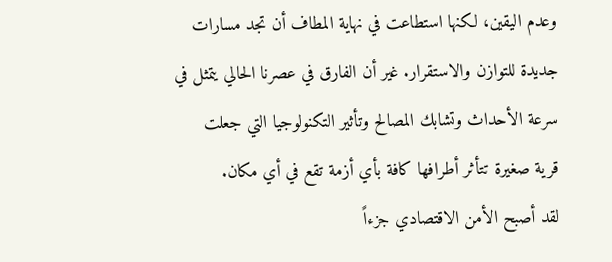وعدم اليقين، لكنها استطاعت في نهاية المطاف أن تجد مسارات جديدة للتوازن والاستقرار. غير أن الفارق في عصرنا الحالي يتمثل في سرعة الأحداث وتشابك المصالح وتأثير التكنولوجيا التي جعلت
قرية صغيرة تتأثر أطرافها كافة بأي أزمة تقع في أي مكان.
لقد أصبح الأمن الاقتصادي جزءاً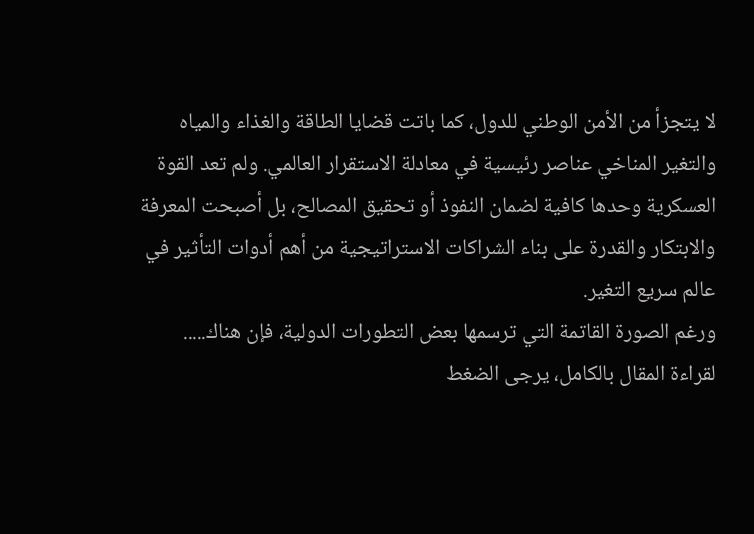لا يتجزأ من الأمن الوطني للدول، كما باتت قضايا الطاقة والغذاء والمياه والتغير المناخي عناصر رئيسية في معادلة الاستقرار العالمي. ولم تعد القوة العسكرية وحدها كافية لضمان النفوذ أو تحقيق المصالح، بل أصبحت المعرفة والابتكار والقدرة على بناء الشراكات الاستراتيجية من أهم أدوات التأثير في عالم سريع التغير.
ورغم الصورة القاتمة التي ترسمها بعض التطورات الدولية، فإن هناك.....
لقراءة المقال بالكامل، يرجى الضغط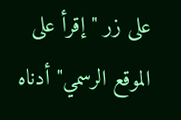على زر "إقرأ على الموقع الرسمي" أدناه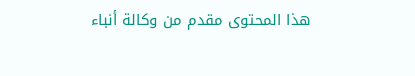هذا المحتوى مقدم من وكالة أنباء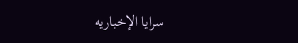سرايا الإخباريه